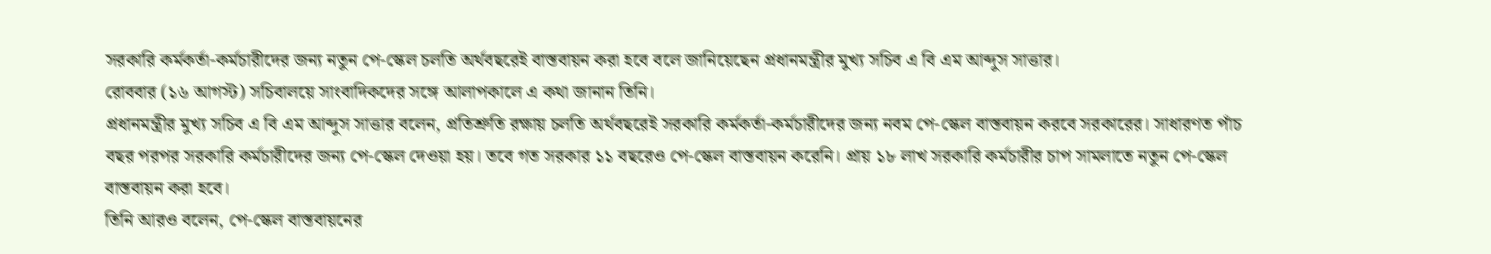সরকারি কর্মকর্তা-কর্মচারীদের জন্য নতুন পে-স্কেল চলতি অর্থবছরেই বাস্তবায়ন করা হবে বলে জানিয়েছেন প্রধানমন্ত্রীর মুখ্য সচিব এ বি এম আব্দুস সাত্তার।
রোববার (১৬ আগস্ট) সচিবালয়ে সাংবাদিকদের সঙ্গে আলাপকালে এ কথা জানান তিনি।
প্রধানমন্ত্রীর মুখ্য সচিব এ বি এম আব্দুস সাত্তার বলেন, প্রতিশ্রুতি রক্ষায় চলতি অর্থবছরেই সরকারি কর্মকর্তা-কর্মচারীদের জন্য নবম পে-স্কেল বাস্তবায়ন করবে সরকারের। সাধারণত পাঁচ বছর পরপর সরকারি কর্মচারীদের জন্য পে-স্কেল দেওয়া হয়। তবে গত সরকার ১১ বছরেও পে-স্কেল বাস্তবায়ন করেনি। প্রায় ১৮ লাখ সরকারি কর্মচারীর চাপ সামলাতে নতুন পে-স্কেল বাস্তবায়ন করা হবে।
তিনি আরও বলেন, পে-স্কেল বাস্তবায়নের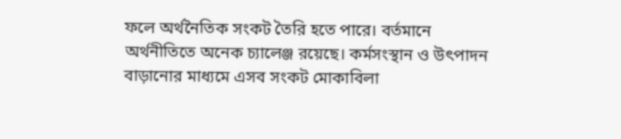ফলে অর্থনৈতিক সংকট তৈরি হতে পারে। বর্তমানে অর্থনীতিতে অনেক চ্যালেঞ্জ রয়েছে। কর্মসংস্থান ও উৎপাদন বাড়ানোর মাধ্যমে এসব সংকট মোকাবিলা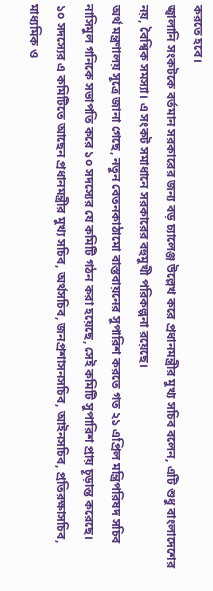করতে হবে।
জ্বালানি সংকটকে বর্তমান সরকারের জন্য বড় চ্যালেঞ্জ উল্লেখ করে প্রধানমন্ত্রীর মুখ্য সচিব বলেন, এটি শুধু বাংলাদেশের নয়, বৈশ্বিক সমস্যা। এ সংকট সমাধানে সরকারের বহুমুখী পরিকল্পনা রয়েছে।
অর্থ মন্ত্রণালয় সূত্রে জানা গেছে, নতুন বেতনকাঠামো বাস্তবায়নের সুপারিশ করতে গত ২১ এপ্রিল মন্ত্রিপরিষদ সচিব নাসিমুল গনিকে সভাপতি করে ১০ সদস্যের যে কমিটি গঠন করা হয়েছে, সেই কমিটি সুপারিশ প্রায় চূড়ান্ত করেছে।
১০ সদস্যের এ কমিটিতে আছেন প্রধানমন্ত্রীর মুখ্য সচিব, অর্থসচিব, জনপ্রশাসনসচিব, আইনসচিব, প্রতিরক্ষাসচিব, মাধ্যমিক ও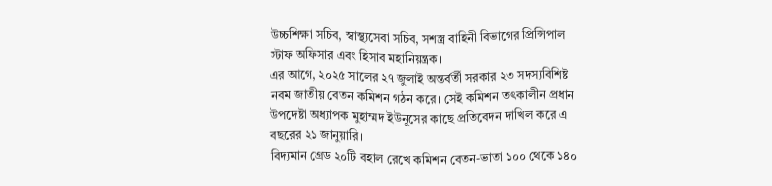উচ্চশিক্ষা সচিব, স্বাস্থ্যসেবা সচিব, সশস্ত্র বাহিনী বিভাগের প্রিন্সিপাল স্টাফ অফিসার এবং হিসাব মহানিয়ন্ত্রক।
এর আগে, ২০২৫ সালের ২৭ জুলাই অন্তর্বর্তী সরকার ২৩ সদস্যবিশিষ্ট নবম জাতীয় বেতন কমিশন গঠন করে। সেই কমিশন তৎকালীন প্রধান উপদেষ্টা অধ্যাপক মুহাম্মদ ইউনূসের কাছে প্রতিবেদন দাখিল করে এ বছরের ২১ জানুয়ারি।
বিদ্যমান গ্রেড ২০টি বহাল রেখে কমিশন বেতন-ভাতা ১০০ থেকে ১৪০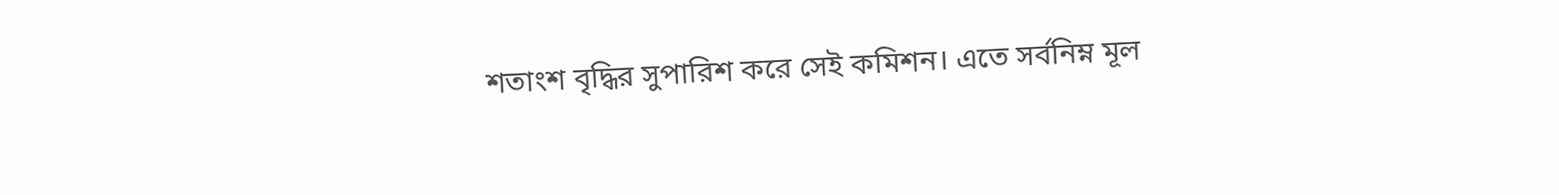শতাংশ বৃদ্ধির সুপারিশ করে সেই কমিশন। এতে সর্বনিম্ন মূল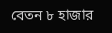বেতন ৮ হাজার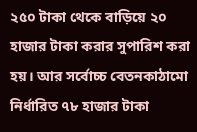২৫০ টাকা থেকে বাড়িয়ে ২০ হাজার টাকা করার সুপারিশ করা হয়। আর সর্বোচ্চ বেতনকাঠামো নির্ধারিত ৭৮ হাজার টাকা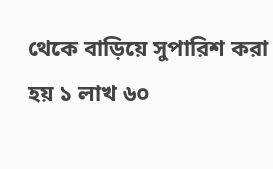থেকে বাড়িয়ে সুপারিশ করা হয় ১ লাখ ৬০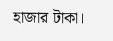হাজার টাকা।